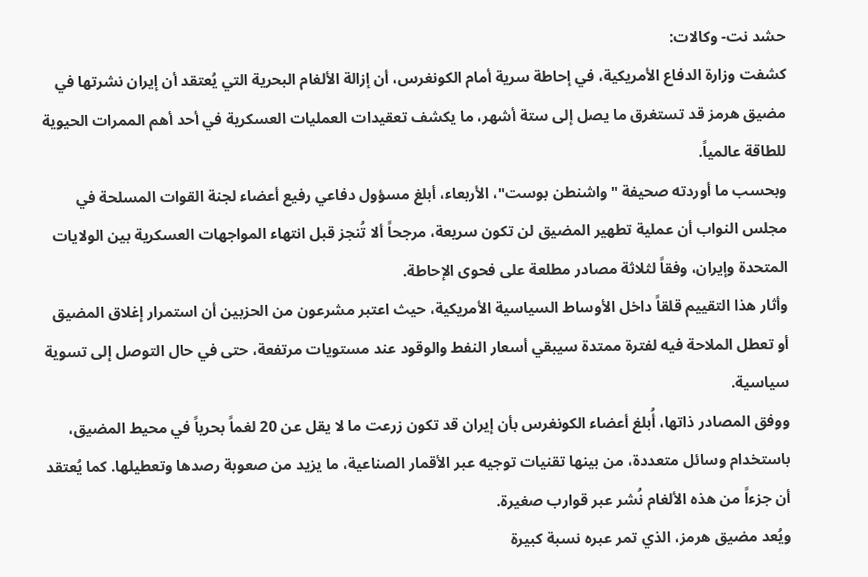حشد نت- وكالات:
كشفت وزارة الدفاع الأمريكية، في إحاطة سرية أمام الكونغرس، أن إزالة الألغام البحرية التي يُعتقد أن إيران نشرتها في مضيق هرمز قد تستغرق ما يصل إلى ستة أشهر، ما يكشف تعقيدات العمليات العسكرية في أحد أهم الممرات الحيوية للطاقة عالمياً.
وبحسب ما أوردته صحيفة "واشنطن بوست"، الأربعاء، أبلغ مسؤول دفاعي رفيع أعضاء لجنة القوات المسلحة في مجلس النواب أن عملية تطهير المضيق لن تكون سريعة، مرجحاً ألا تُنجز قبل انتهاء المواجهات العسكرية بين الولايات المتحدة وإيران، وفقاً لثلاثة مصادر مطلعة على فحوى الإحاطة.
وأثار هذا التقييم قلقاً داخل الأوساط السياسية الأمريكية، حيث اعتبر مشرعون من الحزبين أن استمرار إغلاق المضيق أو تعطل الملاحة فيه لفترة ممتدة سيبقي أسعار النفط والوقود عند مستويات مرتفعة، حتى في حال التوصل إلى تسوية سياسية.
ووفق المصادر ذاتها، أُبلغ أعضاء الكونغرس بأن إيران قد تكون زرعت ما لا يقل عن 20 لغماً بحرياً في محيط المضيق، باستخدام وسائل متعددة، من بينها تقنيات توجيه عبر الأقمار الصناعية، ما يزيد من صعوبة رصدها وتعطيلها. كما يُعتقد أن جزءاً من هذه الألغام نُشر عبر قوارب صغيرة.
ويُعد مضيق هرمز، الذي تمر عبره نسبة كبيرة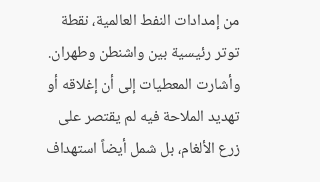من إمدادات النفط العالمية، نقطة توتر رئيسية بين واشنطن وطهران.
وأشارت المعطيات إلى أن إغلاقه أو تهديد الملاحة فيه لم يقتصر على زرع الألغام، بل شمل أيضاً استهداف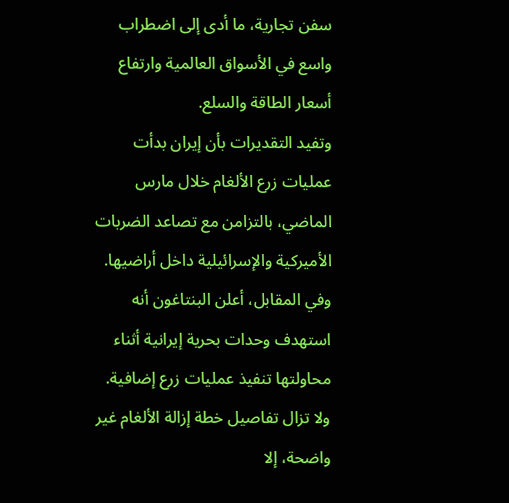سفن تجارية، ما أدى إلى اضطراب واسع في الأسواق العالمية وارتفاع أسعار الطاقة والسلع.
وتفيد التقديرات بأن إيران بدأت عمليات زرع الألغام خلال مارس الماضي، بالتزامن مع تصاعد الضربات الأميركية والإسرائيلية داخل أراضيها.
وفي المقابل، أعلن البنتاغون أنه استهدف وحدات بحرية إيرانية أثناء محاولتها تنفيذ عمليات زرع إضافية.
ولا تزال تفاصيل خطة إزالة الألغام غير واضحة، إلا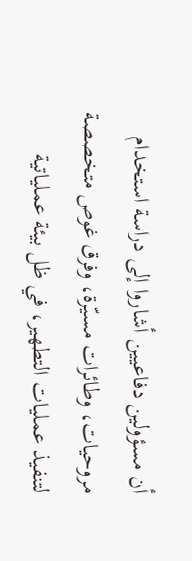أن مسؤولين دفاعيين أشاروا إلى دراسة استخدام مروحيات، وطائرات مسيّرة، وفرق غوص متخصصة لتنفيذ عمليات التطهير، في ظل بيئة عملياتية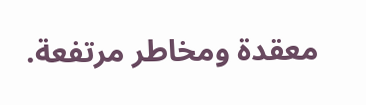معقدة ومخاطر مرتفعة.